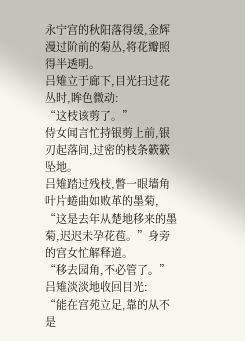永宁宫的秋阳落得缓,金辉漫过阶前的菊丛,将花瓣照得半透明。
吕雉立于廊下,目光扫过花丛时,眸色微动:
“这枝该剪了。”
侍女闻言忙持银剪上前,银刃起落间,过密的枝条簌簌坠地。
吕雉踏过残枝,瞥一眼墙角叶片蜷曲如败革的墨菊,
“这是去年从楚地移来的墨菊,迟迟未孕花苞。”身旁的宫女忙解释道。
“移去园角,不必管了。”吕雉淡淡地收回目光:
“能在宫苑立足,靠的从不是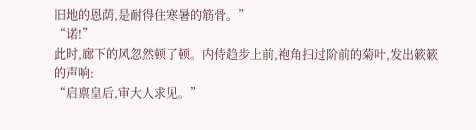旧地的恩荫,是耐得住寒暑的筋骨。”
“诺!”
此时,廊下的风忽然顿了顿。内侍趋步上前,袍角扫过阶前的菊叶,发出簌簌的声响:
“启禀皇后,审大人求见。”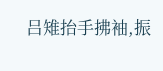吕雉抬手拂袖,振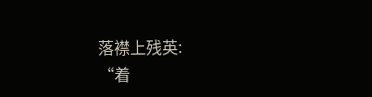落襟上残英:
“着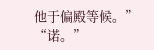他于偏殿等候。”
“诺。”